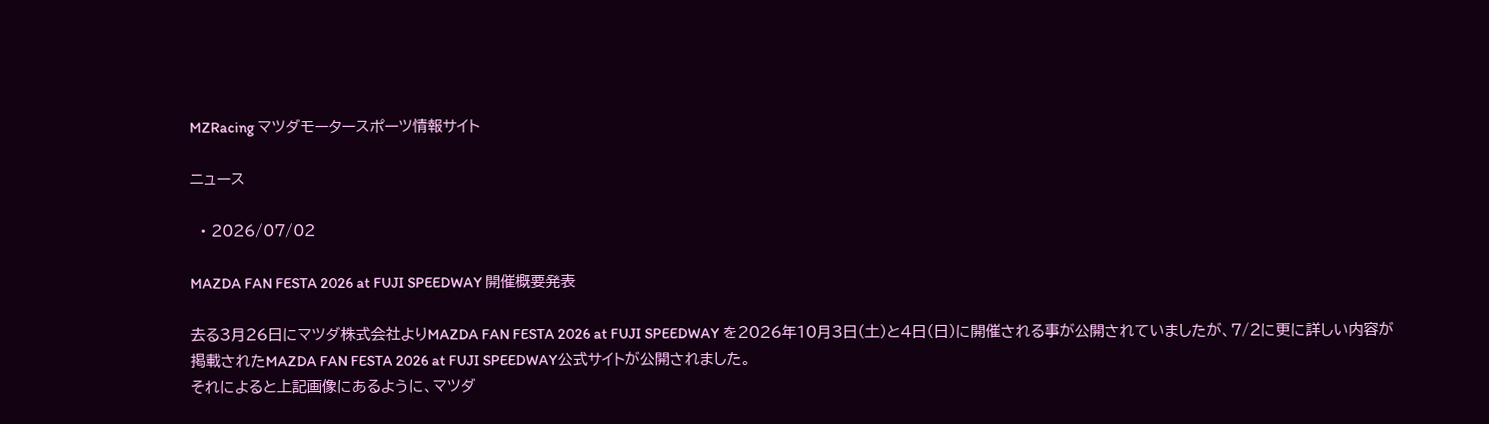MZRacing マツダモータースポーツ情報サイト

ニュース

  • 2026/07/02

MAZDA FAN FESTA 2026 at FUJI SPEEDWAY 開催概要発表

去る3月26日にマツダ株式会社よりMAZDA FAN FESTA 2026 at FUJI SPEEDWAY を2026年10月3日(土)と4日(日)に開催される事が公開されていましたが、7/2に更に詳しい内容が掲載されたMAZDA FAN FESTA 2026 at FUJI SPEEDWAY公式サイトが公開されました。
それによると上記画像にあるように、マツダ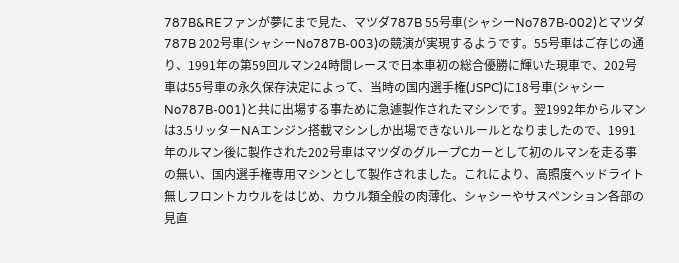787B&REファンが夢にまで見た、マツダ787B 55号車(シャシーNo787B-002)とマツダ787B 202号車(シャシーNo787B-003)の競演が実現するようです。55号車はご存じの通り、1991年の第59回ルマン24時間レースで日本車初の総合優勝に輝いた現車で、202号車は55号車の永久保存決定によって、当時の国内選手権(JSPC)に18号車(シャシーNo787B-001)と共に出場する事ために急遽製作されたマシンです。翌1992年からルマンは3.5リッターNAエンジン搭載マシンしか出場できないルールとなりましたので、1991年のルマン後に製作された202号車はマツダのグループCカーとして初のルマンを走る事の無い、国内選手権専用マシンとして製作されました。これにより、高照度ヘッドライト無しフロントカウルをはじめ、カウル類全般の肉薄化、シャシーやサスペンション各部の見直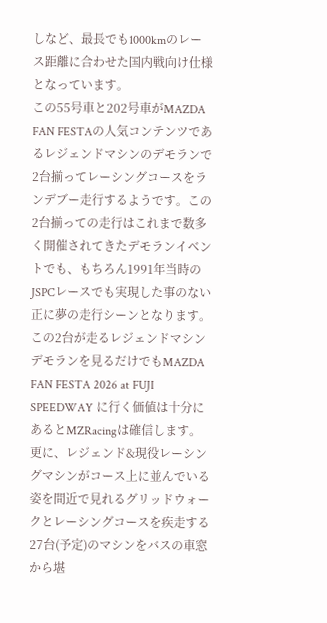しなど、最長でも1000kmのレース距離に合わせた国内戦向け仕様となっています。
この55号車と202号車がMAZDA FAN FESTAの人気コンテンツであるレジェンドマシンのデモランで2台揃ってレーシングコースをランデブー走行するようです。この2台揃っての走行はこれまで数多く開催されてきたデモランイベントでも、もちろん1991年当時のJSPCレースでも実現した事のない正に夢の走行シーンとなります。この2台が走るレジェンドマシンデモランを見るだけでもMAZDA FAN FESTA 2026 at FUJI SPEEDWAY に行く価値は十分にあるとMZRacingは確信します。
更に、レジェンド&現役レーシングマシンがコース上に並んでいる姿を間近で見れるグリッドウォークとレーシングコースを疾走する27台(予定)のマシンをバスの車窓から堪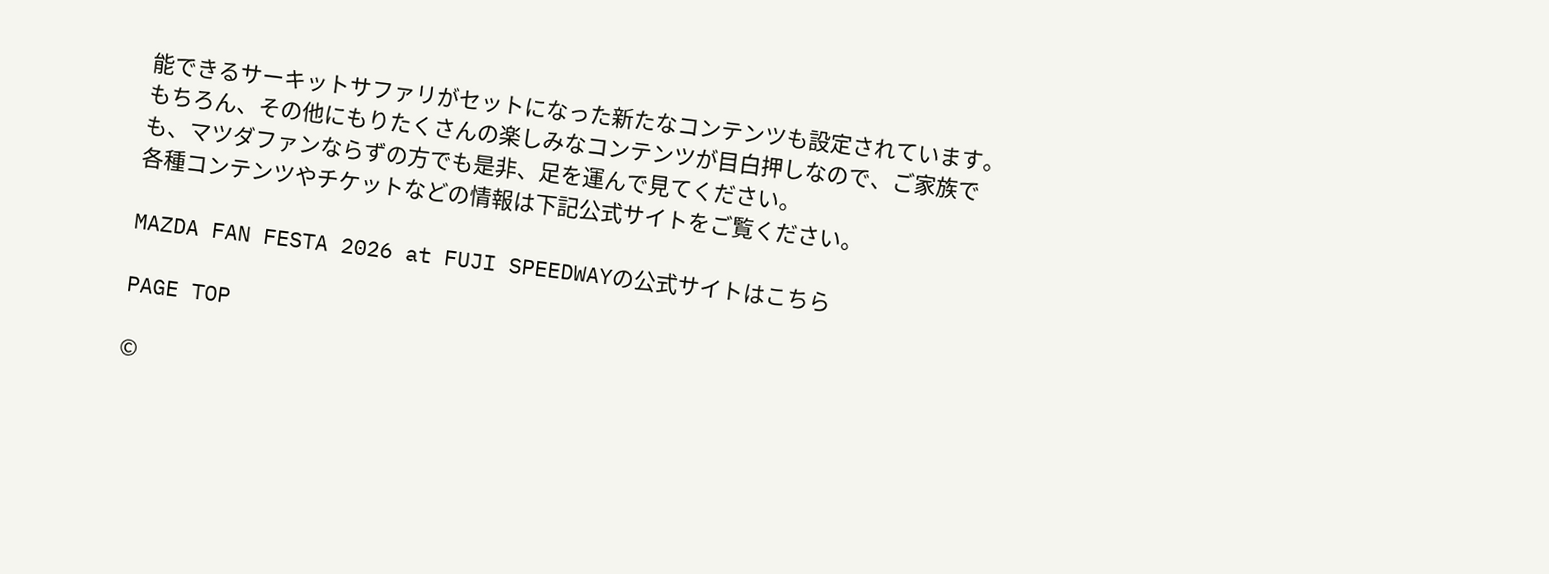能できるサーキットサファリがセットになった新たなコンテンツも設定されています。
もちろん、その他にもりたくさんの楽しみなコンテンツが目白押しなので、ご家族でも、マツダファンならずの方でも是非、足を運んで見てください。
各種コンテンツやチケットなどの情報は下記公式サイトをご覧ください。

MAZDA FAN FESTA 2026 at FUJI SPEEDWAYの公式サイトはこちら

PAGE TOP

©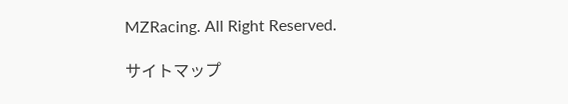MZRacing. All Right Reserved.

サイトマップ